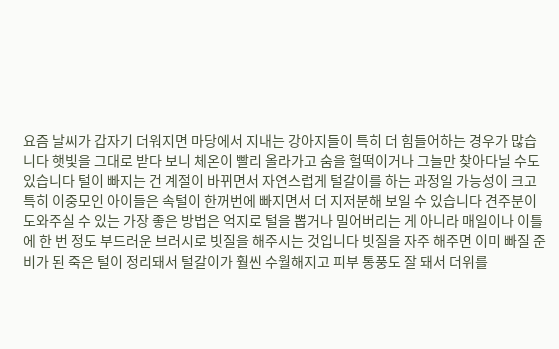요즘 날씨가 갑자기 더워지면 마당에서 지내는 강아지들이 특히 더 힘들어하는 경우가 많습니다 햇빛을 그대로 받다 보니 체온이 빨리 올라가고 숨을 헐떡이거나 그늘만 찾아다닐 수도 있습니다 털이 빠지는 건 계절이 바뀌면서 자연스럽게 털갈이를 하는 과정일 가능성이 크고 특히 이중모인 아이들은 속털이 한꺼번에 빠지면서 더 지저분해 보일 수 있습니다 견주분이 도와주실 수 있는 가장 좋은 방법은 억지로 털을 뽑거나 밀어버리는 게 아니라 매일이나 이틀에 한 번 정도 부드러운 브러시로 빗질을 해주시는 것입니다 빗질을 자주 해주면 이미 빠질 준비가 된 죽은 털이 정리돼서 털갈이가 훨씬 수월해지고 피부 통풍도 잘 돼서 더위를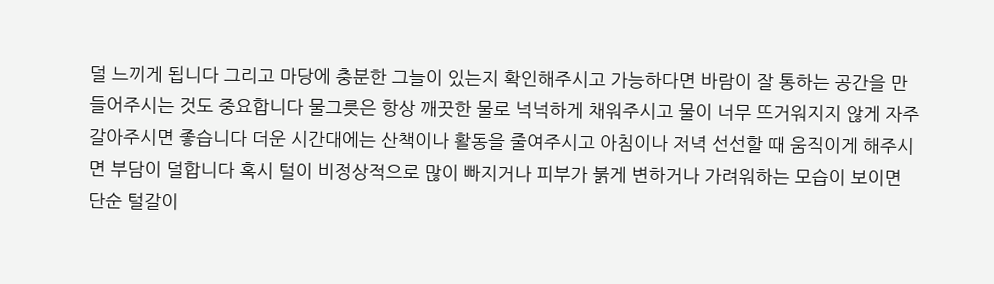덜 느끼게 됩니다 그리고 마당에 충분한 그늘이 있는지 확인해주시고 가능하다면 바람이 잘 통하는 공간을 만들어주시는 것도 중요합니다 물그릇은 항상 깨끗한 물로 넉넉하게 채워주시고 물이 너무 뜨거워지지 않게 자주 갈아주시면 좋습니다 더운 시간대에는 산책이나 활동을 줄여주시고 아침이나 저녁 선선할 때 움직이게 해주시면 부담이 덜합니다 혹시 털이 비정상적으로 많이 빠지거나 피부가 붉게 변하거나 가려워하는 모습이 보이면 단순 털갈이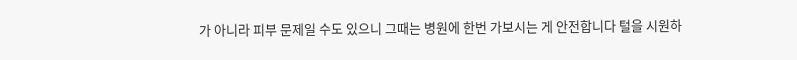가 아니라 피부 문제일 수도 있으니 그때는 병원에 한번 가보시는 게 안전합니다 털을 시원하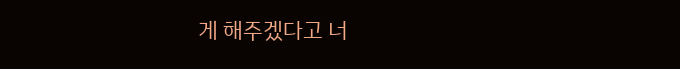게 해주겠다고 너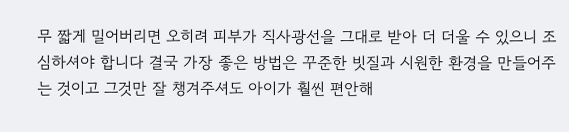무 짧게 밀어버리면 오히려 피부가 직사광선을 그대로 받아 더 더울 수 있으니 조심하셔야 합니다 결국 가장 좋은 방법은 꾸준한 빗질과 시원한 환경을 만들어주는 것이고 그것만 잘 챙겨주셔도 아이가 훨씬 편안해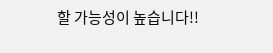할 가능성이 높습니다!!